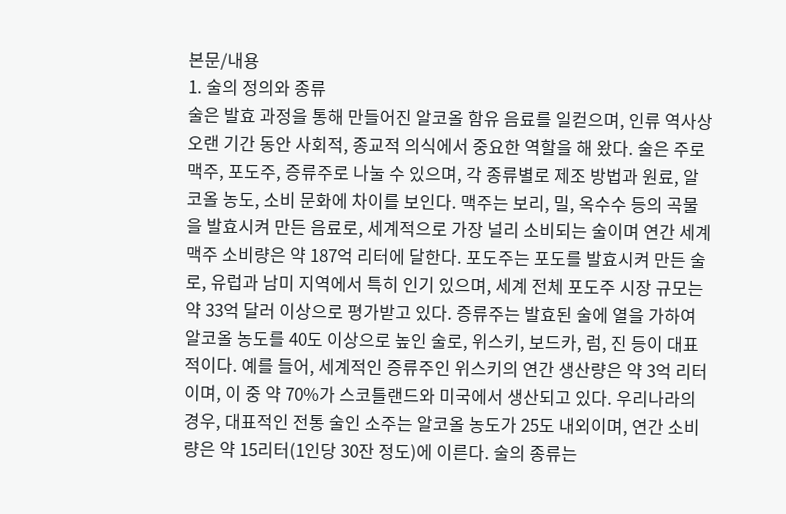본문/내용
1. 술의 정의와 종류
술은 발효 과정을 통해 만들어진 알코올 함유 음료를 일컫으며, 인류 역사상 오랜 기간 동안 사회적, 종교적 의식에서 중요한 역할을 해 왔다. 술은 주로 맥주, 포도주, 증류주로 나눌 수 있으며, 각 종류별로 제조 방법과 원료, 알코올 농도, 소비 문화에 차이를 보인다. 맥주는 보리, 밀, 옥수수 등의 곡물을 발효시켜 만든 음료로, 세계적으로 가장 널리 소비되는 술이며 연간 세계 맥주 소비량은 약 187억 리터에 달한다. 포도주는 포도를 발효시켜 만든 술로, 유럽과 남미 지역에서 특히 인기 있으며, 세계 전체 포도주 시장 규모는 약 33억 달러 이상으로 평가받고 있다. 증류주는 발효된 술에 열을 가하여 알코올 농도를 40도 이상으로 높인 술로, 위스키, 보드카, 럼, 진 등이 대표적이다. 예를 들어, 세계적인 증류주인 위스키의 연간 생산량은 약 3억 리터이며, 이 중 약 70%가 스코틀랜드와 미국에서 생산되고 있다. 우리나라의 경우, 대표적인 전통 술인 소주는 알코올 농도가 25도 내외이며, 연간 소비량은 약 15리터(1인당 30잔 정도)에 이른다. 술의 종류는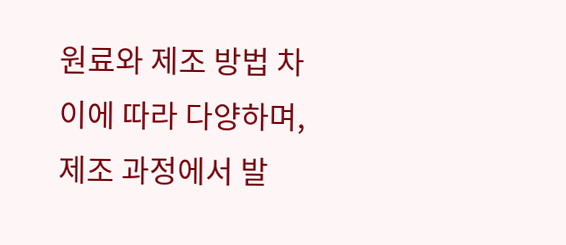원료와 제조 방법 차이에 따라 다양하며, 제조 과정에서 발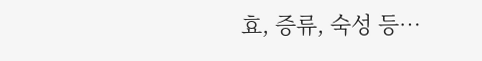효, 증류, 숙성 등…